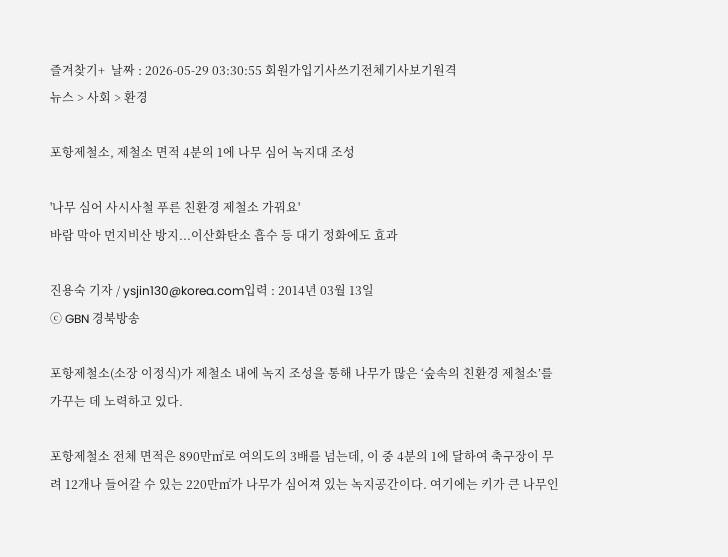즐겨찾기+  날짜 : 2026-05-29 03:30:55 회원가입기사쓰기전체기사보기원격
뉴스 > 사회 > 환경

포항제철소, 제철소 면적 4분의 1에 나무 심어 녹지대 조성

'나무 심어 사시사철 푸른 친환경 제철소 가꿔요'
바람 막아 먼지비산 방지...이산화탄소 흡수 등 대기 정화에도 효과

진용숙 기자 / ysjin130@korea.com입력 : 2014년 03월 13일
ⓒ GBN 경북방송

포항제철소(소장 이정식)가 제철소 내에 녹지 조성을 통해 나무가 많은 ‘숲속의 친환경 제철소’를가꾸는 데 노력하고 있다.

포항제철소 전체 면적은 890만㎡로 여의도의 3배를 넘는데, 이 중 4분의 1에 달하여 축구장이 무려 12개나 들어갈 수 있는 220만㎡가 나무가 심어져 있는 녹지공간이다. 여기에는 키가 큰 나무인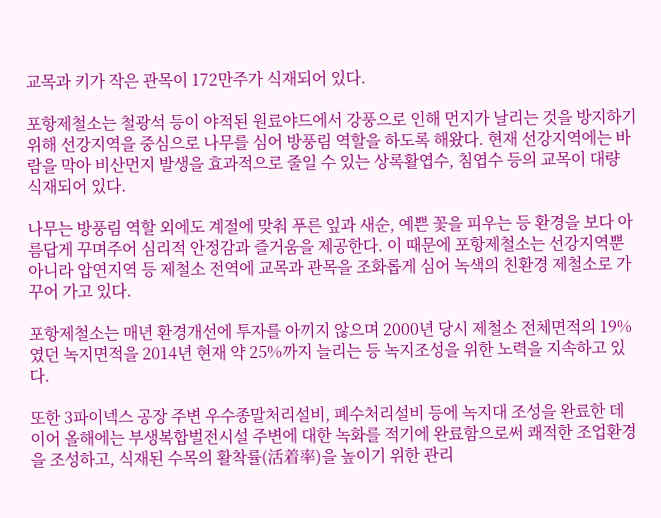교목과 키가 작은 관목이 172만주가 식재되어 있다.

포항제철소는 철광석 등이 야적된 원료야드에서 강풍으로 인해 먼지가 날리는 것을 방지하기 위해 선강지역을 중심으로 나무를 심어 방풍림 역할을 하도록 해왔다. 현재 선강지역에는 바람을 막아 비산먼지 발생을 효과적으로 줄일 수 있는 상록활엽수, 침엽수 등의 교목이 대량 식재되어 있다.

나무는 방풍림 역할 외에도 계절에 맞춰 푸른 잎과 새순, 예쁜 꽃을 피우는 등 환경을 보다 아름답게 꾸며주어 심리적 안정감과 즐거움을 제공한다. 이 때문에 포항제철소는 선강지역뿐 아니라 압연지역 등 제철소 전역에 교목과 관목을 조화롭게 심어 녹색의 친환경 제철소로 가꾸어 가고 있다.

포항제철소는 매년 환경개선에 투자를 아끼지 않으며 2000년 당시 제철소 전체면적의 19%였던 녹지면적을 2014년 현재 약 25%까지 늘리는 등 녹지조성을 위한 노력을 지속하고 있다.

또한 3파이넥스 공장 주변 우수종말처리설비, 폐수처리설비 등에 녹지대 조성을 완료한 데 이어 올해에는 부생복합벌전시설 주변에 대한 녹화를 적기에 완료함으로써 쾌적한 조업환경을 조성하고, 식재된 수목의 활착률(活着率)을 높이기 위한 관리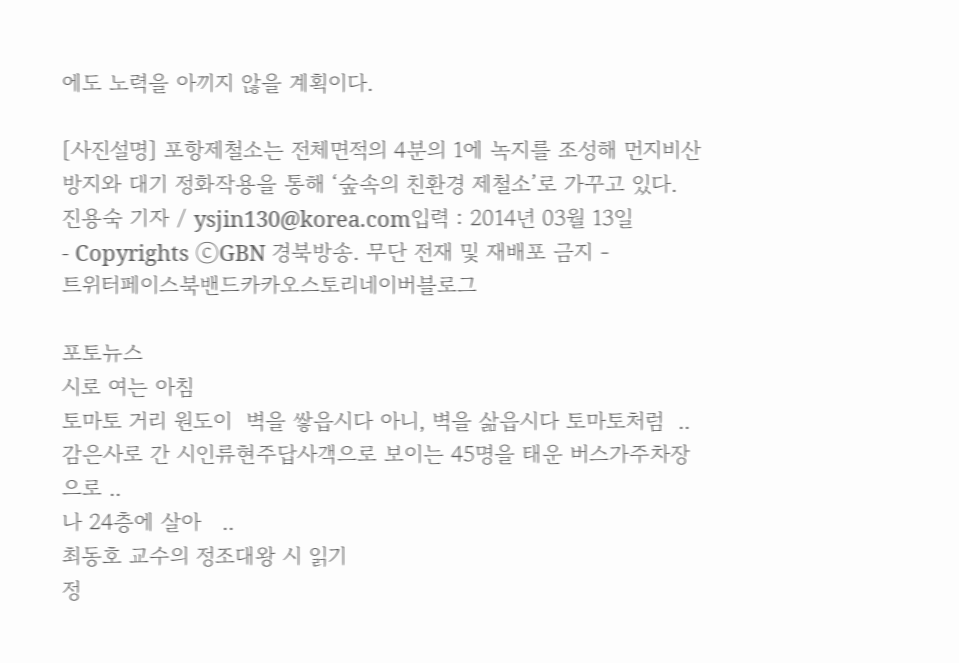에도 노력을 아끼지 않을 계획이다.

[사진설명] 포항제철소는 전체면적의 4분의 1에 녹지를 조성해 먼지비산 방지와 대기 정화작용을 통해 ‘숲속의 친환경 제철소’로 가꾸고 있다.
진용숙 기자 / ysjin130@korea.com입력 : 2014년 03월 13일
- Copyrights ⓒGBN 경북방송. 무단 전재 및 재배포 금지 -
트위터페이스북밴드카카오스토리네이버블로그

포토뉴스
시로 여는 아침
토마토 거리 원도이  벽을 쌓읍시다 아니, 벽을 삶읍시다 토마토처럼  ..
감은사로 간 시인류현주답사객으로 보이는 45명을 태운 버스가주차장으로 ..
나 24층에 살아   ..
최동호 교수의 정조대왕 시 읽기
정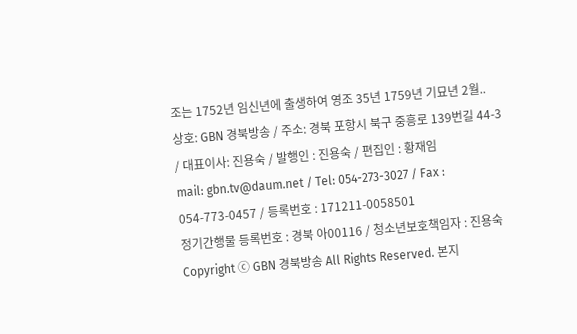조는 1752년 임신년에 출생하여 영조 35년 1759년 기묘년 2월..
상호: GBN 경북방송 / 주소: 경북 포항시 북구 중흥로 139번길 44-3 / 대표이사: 진용숙 / 발행인 : 진용숙 / 편집인 : 황재임
mail: gbn.tv@daum.net / Tel: 054-273-3027 / Fax : 054-773-0457 / 등록번호 : 171211-0058501
정기간행물 등록번호 : 경북 아00116 / 청소년보호책임자 : 진용숙
Copyright ⓒ GBN 경북방송 All Rights Reserved. 본지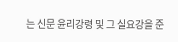는 신문 윤리강령 및 그 실요강을 준